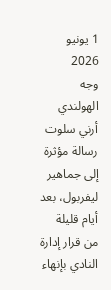1 يونيو 2026
وجه الهولندي أرني سلوت رسالة مؤثرة إلى جماهير ليفربول، بعد أيام قليلة من قرار إدارة النادي بإنهاء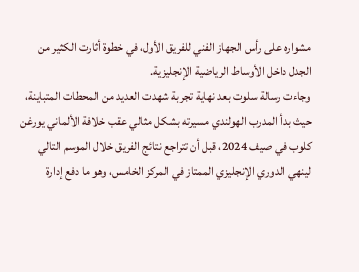مشواره على رأس الجهاز الفني للفريق الأول، في خطوة أثارت الكثير من الجدل داخل الأوساط الرياضية الإنجليزية.
وجاءت رسالة سلوت بعد نهاية تجربة شهدت العديد من المحطات المتباينة، حيث بدأ المدرب الهولندي مسيرته بشكل مثالي عقب خلافة الألماني يورغن كلوب في صيف 2024، قبل أن تتراجع نتائج الفريق خلال الموسم التالي لينهي الدوري الإنجليزي الممتاز في المركز الخامس، وهو ما دفع إدارة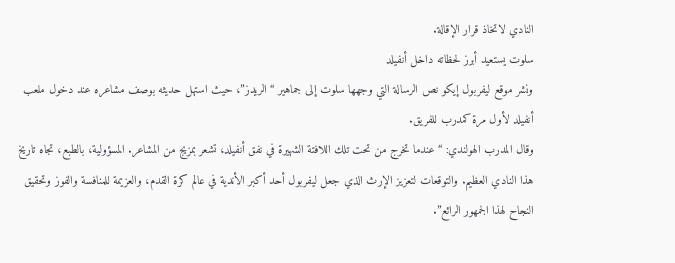النادي لاتخاذ قرار الإقالة.
سلوت يستعيد أبرز لحظاته داخل أنفيلد
ونشر موقع ليفربول إيكو نص الرسالة التي وجهها سلوت إلى جماهير “الريدز”، حيث استهل حديثه بوصف مشاعره عند دخول ملعب أنفيلد لأول مرة كمدرب للفريق.
وقال المدرب الهولندي: “عندما تخرج من تحت تلك اللافتة الشهيرة في نفق أنفيلد، تشعر بمزيج من المشاعر. المسؤولية، بالطبع، تجاه تاريخ هذا النادي العظيم. والتوقعات لتعزيز الإرث الذي جعل ليفربول أحد أكبر الأندية في عالم كرة القدم، والعزيمة للمنافسة والفوز وتحقيق النجاح لهذا الجمهور الرائع”.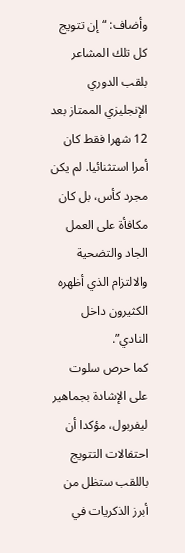وأضاف: “إن تتويج كل تلك المشاعر بلقب الدوري الإنجليزي الممتاز بعد 12 شهرا فقط كان أمرا استثنائيا. لم يكن مجرد كأس، بل كان مكافأة على العمل الجاد والتضحية والالتزام الذي أظهره الكثيرون داخل النادي”.
كما حرص سلوت على الإشادة بجماهير ليفربول، مؤكدا أن احتفالات التتويج باللقب ستظل من أبرز الذكريات في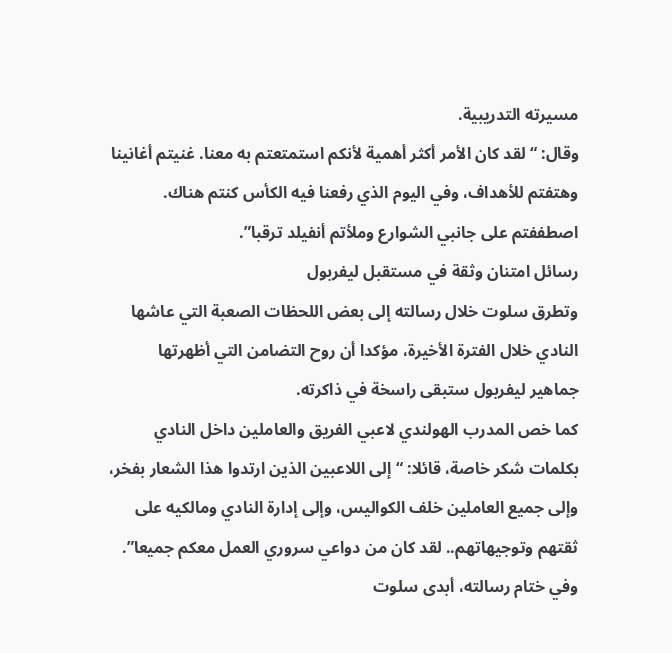مسيرته التدريبية.
وقال: “لقد كان الأمر أكثر أهمية لأنكم استمتعتم به معنا. غنيتم أغانينا وهتفتم للأهداف، وفي اليوم الذي رفعنا فيه الكأس كنتم هناك. اصطففتم على جانبي الشوارع وملأتم أنفيلد ترقبا”.
رسائل امتنان وثقة في مستقبل ليفربول
وتطرق سلوت خلال رسالته إلى بعض اللحظات الصعبة التي عاشها النادي خلال الفترة الأخيرة، مؤكدا أن روح التضامن التي أظهرتها جماهير ليفربول ستبقى راسخة في ذاكرته.
كما خص المدرب الهولندي لاعبي الفريق والعاملين داخل النادي بكلمات شكر خاصة، قائلا: “إلى اللاعبين الذين ارتدوا هذا الشعار بفخر، وإلى جميع العاملين خلف الكواليس، وإلى إدارة النادي ومالكيه على ثقتهم وتوجيهاتهم.. لقد كان من دواعي سروري العمل معكم جميعا”.
وفي ختام رسالته، أبدى سلوت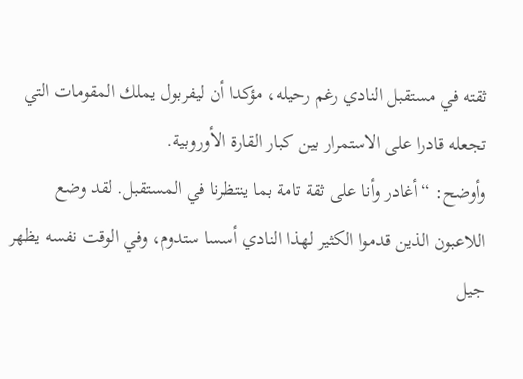ثقته في مستقبل النادي رغم رحيله، مؤكدا أن ليفربول يملك المقومات التي تجعله قادرا على الاستمرار بين كبار القارة الأوروبية.
وأوضح: “أغادر وأنا على ثقة تامة بما ينتظرنا في المستقبل. لقد وضع اللاعبون الذين قدموا الكثير لهذا النادي أسسا ستدوم، وفي الوقت نفسه يظهر جيل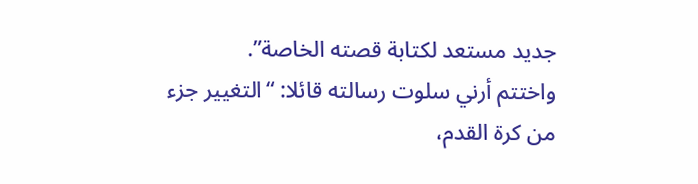جديد مستعد لكتابة قصته الخاصة”.
واختتم أرني سلوت رسالته قائلا: “التغيير جزء من كرة القدم،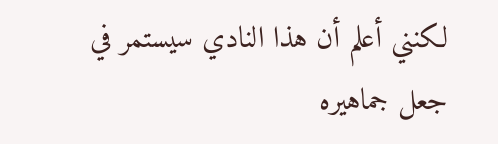لكنني أعلم أن هذا النادي سيستمر في جعل جماهيره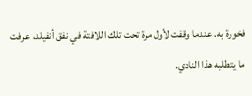فخورة به. عندما وقفت لأول مرة تحت تلك اللافتة في نفق أنفيلد، عرفت ما يتطلبه هذا النادي.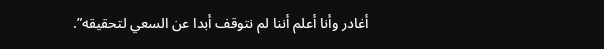أغادر وأنا أعلم أننا لم نتوقف أبدا عن السعي لتحقيقه”.